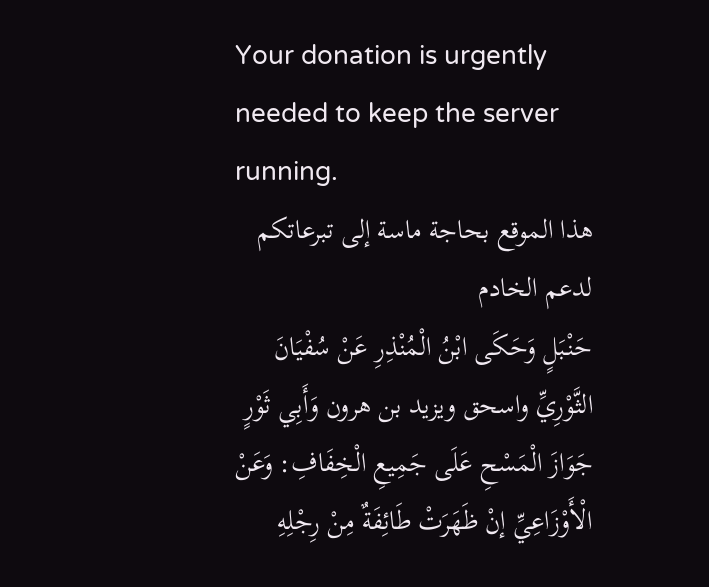Your donation is urgently needed to keep the server running.
هذا الموقع بحاجة ماسة إلى تبرعاتكم لدعم الخادم
حَنْبَلٍ وَحَكَى ابْنُ الْمُنْذِرِ عَنْ سُفْيَانَ الثَّوْرِيِّ واسحق ويزيد بن هرون وَأَبِي ثَوْرٍ جَوَازَ الْمَسْحِ عَلَى جَمِيعِ الْخِفَافِ: وَعَنْ الْأَوْزَاعِيِّ إنْ ظَهَرَتْ طَائِفَةٌ مِنْ رِجْلِهِ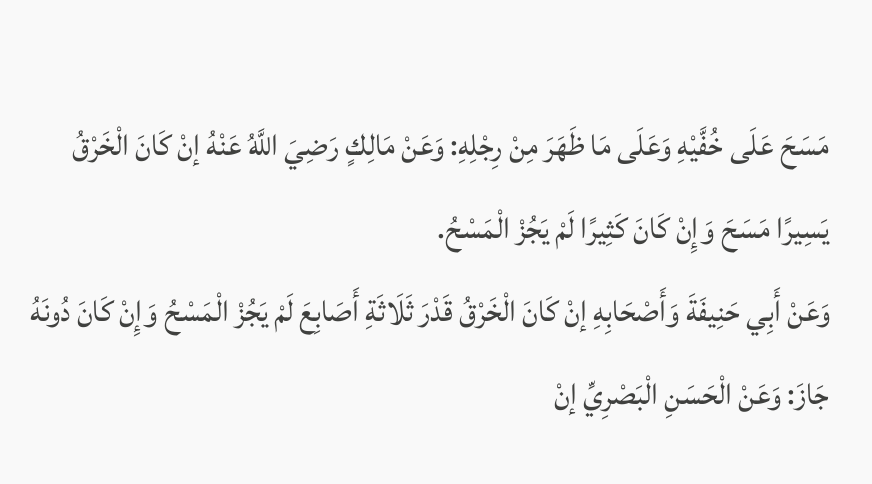مَسَحَ عَلَى خُفَّيْهِ وَعَلَى مَا ظَهَرَ مِنْ رِجْلِهِ: وَعَنْ مَالِكٍ رَضِيَ اللَّهُ عَنْهُ إنْ كَانَ الْخَرْقُ يَسِيرًا مَسَحَ وَإِنْ كَانَ كَثِيرًا لَمْ يَجُزْ الْمَسْحُ.
وَعَنْ أَبِي حَنِيفَةَ وَأَصْحَابِهِ إنْ كَانَ الْخَرْقُ قَدْرَ ثَلَاثَةِ أَصَابِعَ لَمْ يَجُزْ الْمَسْحُ وَإِنْ كَانَ دُونَهُ جَازَ: وَعَنْ الْحَسَنِ الْبَصْرِيِّ إنْ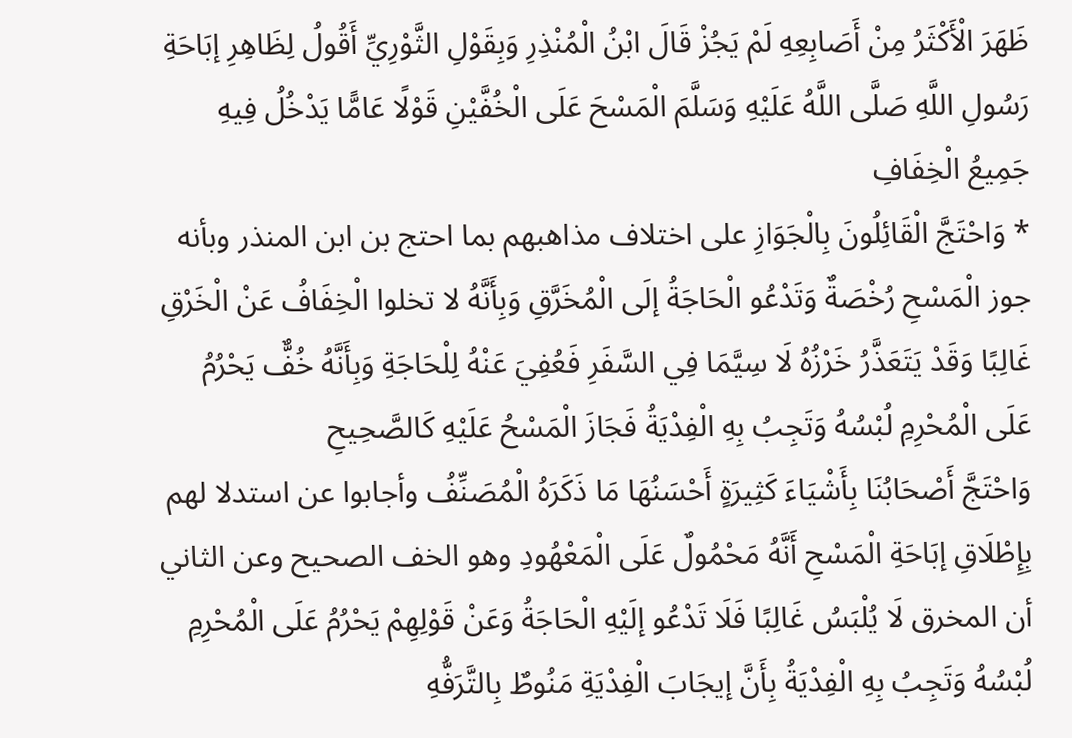ظَهَرَ الْأَكْثَرُ مِنْ أَصَابِعِهِ لَمْ يَجُزْ قَالَ ابْنُ الْمُنْذِرِ وَبِقَوْلِ الثَّوْرِيِّ أَقُولُ لِظَاهِرِ إبَاحَةِ رَسُولِ اللَّهِ صَلَّى اللَّهُ عَلَيْهِ وَسَلَّمَ الْمَسْحَ عَلَى الْخُفَّيْنِ قَوْلًا عَامًّا يَدْخُلُ فِيهِ جَمِيعُ الْخِفَافِ
* وَاحْتَجَّ الْقَائِلُونَ بِالْجَوَازِ على اختلاف مذاهبهم بما احتج بن ابن المنذر وبأنه جوز الْمَسْحِ رُخْصَةٌ وَتَدْعُو الْحَاجَةُ إلَى الْمُخَرَّقِ وَبِأَنَّهُ لا تخلوا الْخِفَافُ عَنْ الْخَرْقِ غَالِبًا وَقَدْ يَتَعَذَّرُ خَرْزُهُ لَا سِيَّمَا فِي السَّفَرِ فَعُفِيَ عَنْهُ لِلْحَاجَةِ وَبِأَنَّهُ خُفٌّ يَحْرُمُ عَلَى الْمُحْرِمِ لُبْسُهُ وَتَجِبُ بِهِ الْفِدْيَةُ فَجَازَ الْمَسْحُ عَلَيْهِ كَالصَّحِيحِ
وَاحْتَجَّ أَصْحَابُنَا بِأَشْيَاءَ كَثِيرَةٍ أَحْسَنُهَا مَا ذَكَرَهُ الْمُصَنِّفُ وأجابوا عن استدلا لهم بِإِطْلَاقِ إبَاحَةِ الْمَسْحِ أَنَّهُ مَحْمُولٌ عَلَى الْمَعْهُودِ وهو الخف الصحيح وعن الثاني أن المخرق لَا يُلْبَسُ غَالِبًا فَلَا تَدْعُو إلَيْهِ الْحَاجَةُ وَعَنْ قَوْلِهِمْ يَحْرُمُ عَلَى الْمُحْرِمِ لُبْسُهُ وَتَجِبُ بِهِ الْفِدْيَةُ بِأَنَّ إيجَابَ الْفِدْيَةِ مَنُوطٌ بِالتَّرَفُّهِ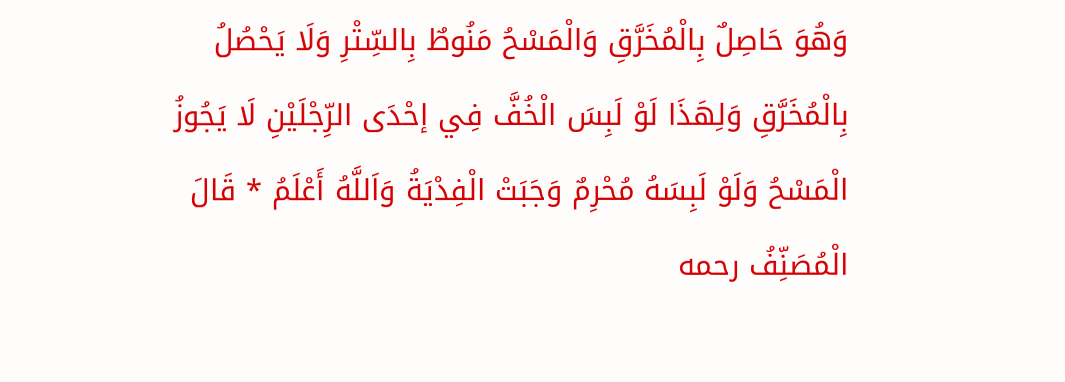وَهُوَ حَاصِلٌ بِالْمُخَرَّقِ وَالْمَسْحُ مَنُوطٌ بِالسِّتْرِ وَلَا يَحْصُلُ بِالْمُخَرَّقِ وَلِهَذَا لَوْ لَبِسَ الْخُفَّ فِي إحْدَى الرِّجْلَيْنِ لَا يَجُوزُ الْمَسْحُ وَلَوْ لَبِسَهُ مُحْرِمٌ وَجَبَتْ الْفِدْيَةُ وَاَللَّهُ أَعْلَمُ * قَالَ الْمُصَنِّفُ رحمه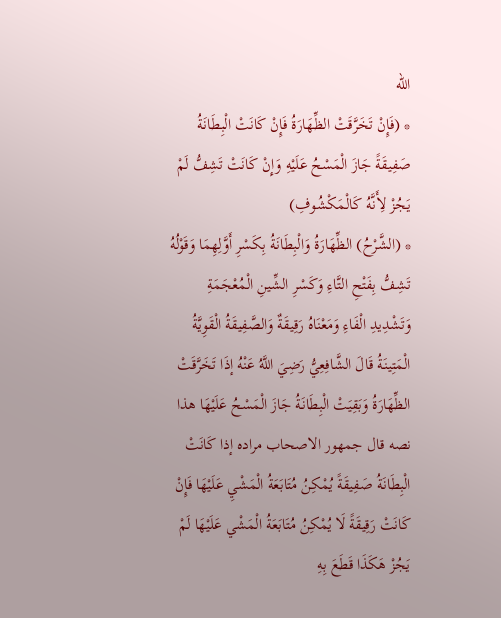الله
* (فَإِنْ تَخَرَّقَتْ الظِّهَارَةُ فَإِنْ كَانَتْ الْبِطَانَةُ صَفِيقَةً جَازَ الْمَسْحُ عَلَيْهِ وَإِنْ كَانَتْ تَشِفُّ لَمْ يَجُزْ لِأَنَّهُ كَالْمَكْشُوفِ)
* (الشَّرْحُ) الظِّهَارَةُ وَالْبِطَانَةُ بِكَسْرِ أَوَّلِهِمَا وَقَوْلُهُ تَشِفُّ بِفَتْحِ التَّاءِ وَكَسْرِ الشِّينِ الْمُعْجَمَةِ وَتَشْدِيدِ الْفَاءِ وَمَعْنَاهُ رَقِيقَةٌ وَالصَّفِيقَةُ الْقَوِيَّةُ الْمَتِينَةُ قَالَ الشَّافِعِيُّ رَضِيَ اللَّهُ عَنْهُ إذَا تَخَرَّقَتْ الظِّهَارَةُ وَبَقِيَتْ الْبِطَانَةُ جَازَ الْمَسْحُ عَلَيْهَا هذا نصه قال جمهور الاصحاب مراده إذا كَانَتْ الْبِطَانَةُ صَفِيقَةً يُمْكِنُ مُتَابَعَةُ الْمَشْيِ عَلَيْهَا فَإِنْ كَانَتْ رَقِيقَةً لَا يُمْكِنُ مُتَابَعَةُ الْمَشْي عَلَيْهَا لَمْ يَجُزْ هَكَذَا قَطَعَ بِهِ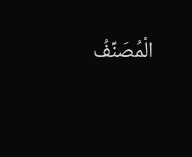الْمُصَنِّفُ